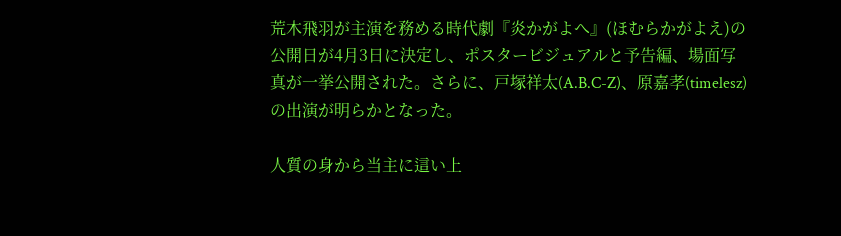荒木飛羽が主演を務める時代劇『炎かがよへ』(ほむらかがよえ)の公開日が4月3日に決定し、ポスタービジュアルと予告編、場面写真が一挙公開された。さらに、戸塚祥太(A.B.C-Z)、原嘉孝(timelesz)の出演が明らかとなった。

人質の身から当主に這い上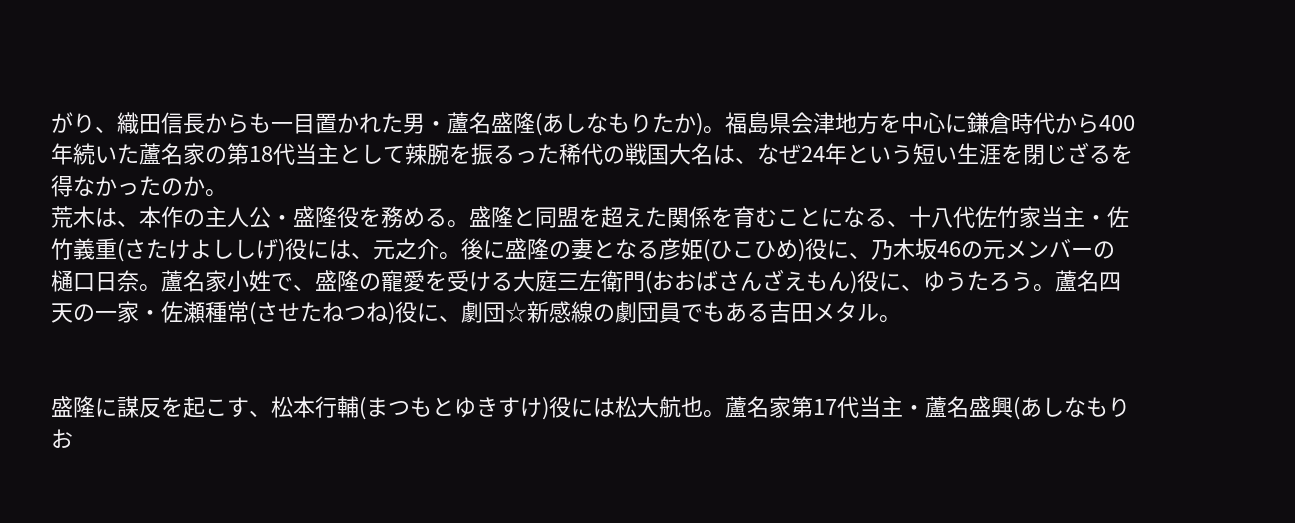がり、織田信長からも一目置かれた男・蘆名盛隆(あしなもりたか)。福島県会津地方を中心に鎌倉時代から400年続いた蘆名家の第18代当主として辣腕を振るった稀代の戦国大名は、なぜ24年という短い生涯を閉じざるを得なかったのか。
荒木は、本作の主人公・盛隆役を務める。盛隆と同盟を超えた関係を育むことになる、十八代佐竹家当主・佐竹義重(さたけよししげ)役には、元之介。後に盛隆の妻となる彦姫(ひこひめ)役に、乃木坂46の元メンバーの樋口日奈。蘆名家小姓で、盛隆の寵愛を受ける大庭三左衛門(おおばさんざえもん)役に、ゆうたろう。蘆名四天の一家・佐瀬種常(させたねつね)役に、劇団☆新感線の劇団員でもある吉田メタル。


盛隆に謀反を起こす、松本行輔(まつもとゆきすけ)役には松大航也。蘆名家第17代当主・蘆名盛興(あしなもりお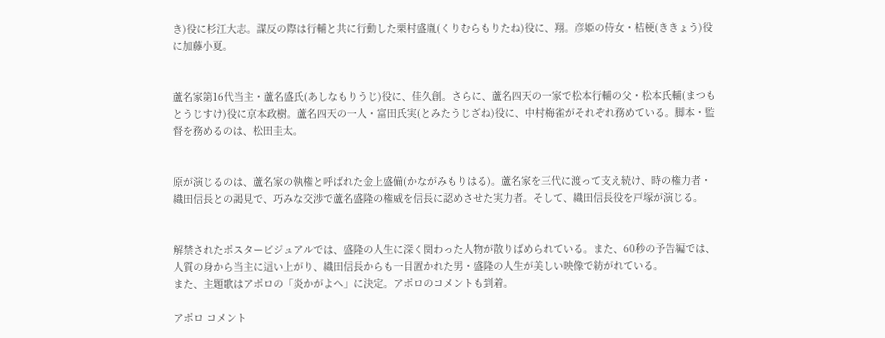き)役に杉江大志。謀反の際は行輔と共に行動した栗村盛胤(くりむらもりたね)役に、翔。彦姫の侍女・桔梗(ききょう)役に加藤小夏。


蘆名家第16代当主・蘆名盛氏(あしなもりうじ)役に、佳久創。さらに、蘆名四天の一家で松本行輔の父・松本氏輔(まつもとうじすけ)役に京本政樹。蘆名四天の一人・富田氏実(とみたうじざね)役に、中村梅雀がそれぞれ務めている。脚本・監督を務めるのは、松田圭太。


原が演じるのは、蘆名家の執権と呼ばれた金上盛備(かながみもりはる)。蘆名家を三代に渡って支え続け、時の権力者・織田信長との謁見で、巧みな交渉で蘆名盛隆の権威を信長に認めさせた実力者。そして、織田信長役を戸塚が演じる。


解禁されたポスタービジュアルでは、盛隆の人生に深く関わった人物が散りばめられている。また、60秒の予告編では、人質の身から当主に這い上がり、織田信長からも一目置かれた男・盛隆の人生が美しい映像で紡がれている。
また、主題歌はアポロの「炎かがよへ」に決定。アポロのコメントも到着。

アポロ コメント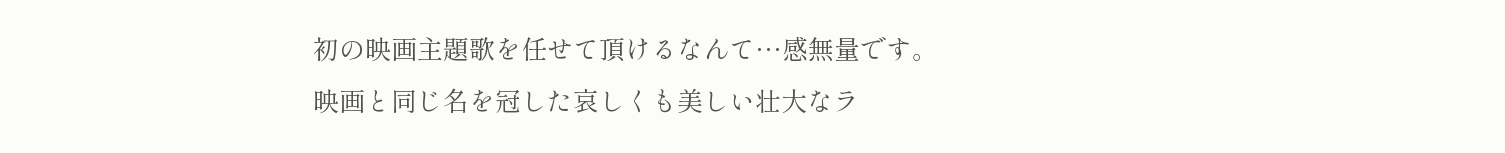初の映画主題歌を任せて頂けるなんて…感無量です。
映画と同じ名を冠した哀しくも美しい壮大なラ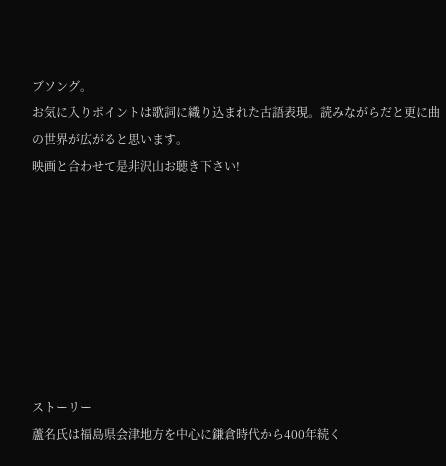ブソング。
お気に入りポイントは歌詞に織り込まれた古語表現。読みながらだと更に曲の世界が広がると思います。
映画と合わせて是非沢山お聴き下さい!








ストーリー
蘆名氏は福島県会津地方を中心に鎌倉時代から400年続く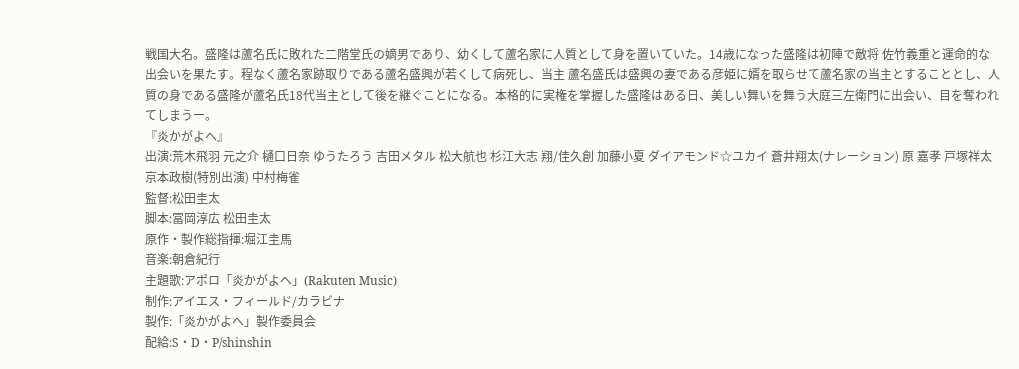戦国大名。盛隆は蘆名氏に敗れた二階堂氏の嫡男であり、幼くして蘆名家に人質として身を置いていた。14歳になった盛隆は初陣で敵将 佐竹義重と運命的な出会いを果たす。程なく蘆名家跡取りである蘆名盛興が若くして病死し、当主 蘆名盛氏は盛興の妻である彦姫に婿を取らせて蘆名家の当主とすることとし、人質の身である盛隆が蘆名氏18代当主として後を継ぐことになる。本格的に実権を掌握した盛隆はある日、美しい舞いを舞う大庭三左衛門に出会い、目を奪われてしまうー。
『炎かがよへ』
出演:荒木飛羽 元之介 樋口日奈 ゆうたろう 吉田メタル 松大航也 杉江大志 翔/佳久創 加藤小夏 ダイアモンド☆ユカイ 蒼井翔太(ナレーション) 原 嘉孝 戸塚祥太 京本政樹(特別出演) 中村梅雀
監督:松田圭太
脚本:冨岡淳広 松田圭太
原作・製作総指揮:堀江圭馬
音楽:朝倉紀行
主題歌:アポロ「炎かがよへ」(Rakuten Music)
制作:アイエス・フィールド/カラビナ
製作:「炎かがよへ」製作委員会
配給:S・D・P/shinshin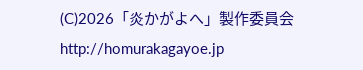(C)2026「炎かがよへ」製作委員会
http://homurakagayoe.jp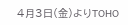4月3日(金)よりTOHO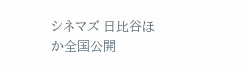シネマズ 日比谷ほか全国公開